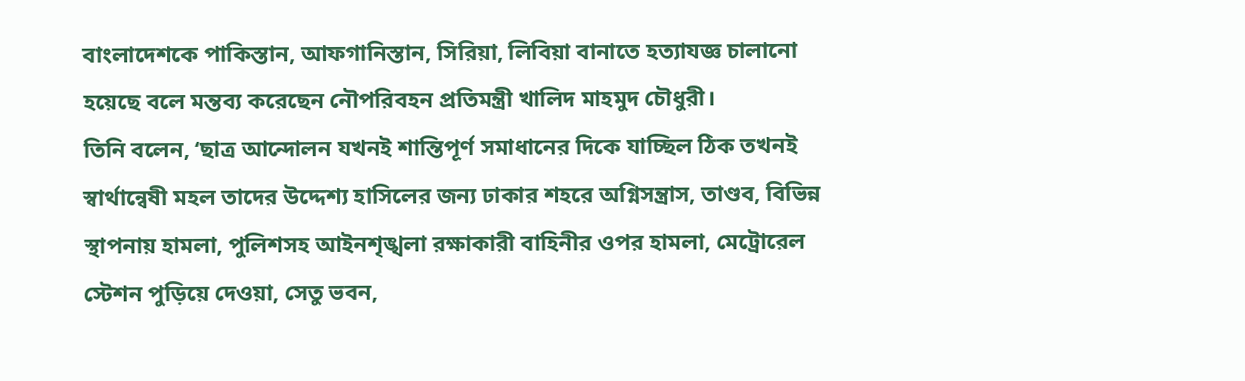বাংলাদেশকে পাকিস্তান, আফগানিস্তান, সিরিয়া, লিবিয়া বানাতে হত্যাযজ্ঞ চালানো হয়েছে বলে মন্তব্য করেছেন নৌপরিবহন প্রতিমন্ত্রী খালিদ মাহমুদ চৌধুরী।
তিনি বলেন, ‘ছাত্র আন্দোলন যখনই শান্তিপূর্ণ সমাধানের দিকে যাচ্ছিল ঠিক তখনই স্বার্থান্বেষী মহল তাদের উদ্দেশ্য হাসিলের জন্য ঢাকার শহরে অগ্নিসন্ত্রাস, তাণ্ডব, বিভিন্ন স্থাপনায় হামলা, পুলিশসহ আইনশৃঙ্খলা রক্ষাকারী বাহিনীর ওপর হামলা, মেট্রোরেল স্টেশন পুড়িয়ে দেওয়া, সেতু ভবন,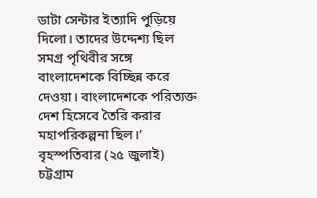ডাটা সেন্টার ইত্যাদি পুড়িয়ে দিলো। তাদের উদ্দেশ্য ছিল সমগ্র পৃথিবীর সঙ্গে বাংলাদেশকে বিচ্ছিন্ন করে দেওয়া। বাংলাদেশকে পরিত্যক্ত দেশ হিসেবে তৈরি করার মহাপরিকল্পনা ছিল।’
বৃহস্পতিবার (২৫ জুলাই) চট্টগ্রাম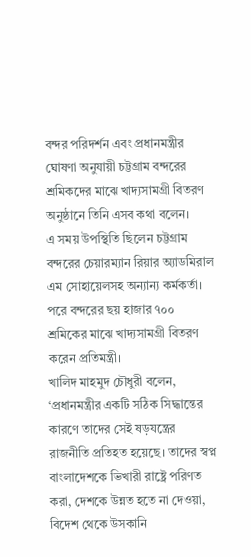বন্দর পরিদর্শন এবং প্রধানমন্ত্রীর ঘোষণা অনুযায়ী চট্টগ্রাম বন্দরের শ্রমিকদের মাঝে খাদ্যসামগ্রী বিতরণ অনুষ্ঠানে তিনি এসব কথা বলেন।
এ সময় উপস্থিতি ছিলেন চট্টগ্রাম বন্দরের চেয়ারম্যান রিয়ার অ্যাডমিরাল এম সোহায়েলসহ অন্যান্য কর্মকর্তা। পরে বন্দরের ছয় হাজার ৭০০ শ্রমিকের মাঝে খাদ্যসামগ্রী বিতরণ করেন প্রতিমন্ত্রী।
খালিদ মাহমুদ চৌধুরী বলেন, ‘প্রধানমন্ত্রীর একটি সঠিক সিদ্ধান্তের কারণে তাদের সেই ষড়যন্ত্রের রাজনীতি প্রতিহত হয়েছে। তাদের স্বপ্ন বাংলাদেশকে ভিখারী রাষ্ট্রে পরিণত করা, দেশকে উন্নত হতে না দেওয়া, বিদেশ থেকে উসকানি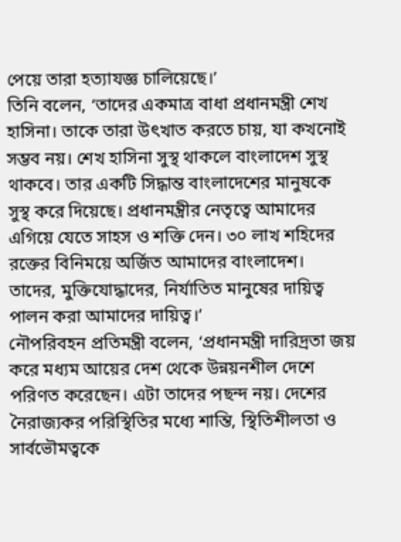পেয়ে তারা হত্যাযজ্ঞ চালিয়েছে।’
তিনি বলেন, ‘তাদের একমাত্র বাধা প্রধানমন্ত্রী শেখ হাসিনা। তাকে তারা উৎখাত করতে চায়, যা কখনোই সম্ভব নয়। শেখ হাসিনা সুস্থ থাকলে বাংলাদেশ সুস্থ থাকবে। তার একটি সিদ্ধান্ত বাংলাদেশের মানুষকে সুস্থ করে দিয়েছে। প্রধানমন্ত্রীর নেতৃত্বে আমাদের এগিয়ে যেতে সাহস ও শক্তি দেন। ৩০ লাখ শহিদের রক্তের বিনিময়ে অর্জিত আমাদের বাংলাদেশ। তাদের, মুক্তিযোদ্ধাদের, নির্যাতিত মানুষের দায়িত্ব পালন করা আমাদের দায়িত্ব।’
নৌপরিবহন প্রতিমন্ত্রী বলেন, ‘প্রধানমন্ত্রী দারিদ্রতা জয় করে মধ্যম আয়ের দেশ থেকে উন্নয়নশীল দেশে পরিণত করেছেন। এটা তাদের পছন্দ নয়। দেশের নৈরাজ্যকর পরিস্থিতির মধ্যে শান্তি, স্থিতিশীলতা ও সার্বভৌমত্বকে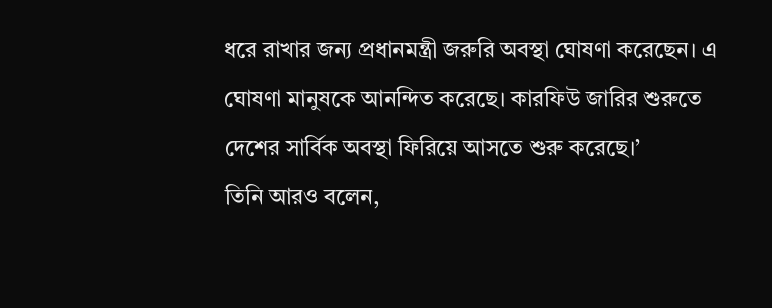ধরে রাখার জন্য প্রধানমন্ত্রী জরুরি অবস্থা ঘোষণা করেছেন। এ ঘোষণা মানুষকে আনন্দিত করেছে। কারফিউ জারির শুরুতে দেশের সার্বিক অবস্থা ফিরিয়ে আসতে শুরু করেছে।’
তিনি আরও বলেন,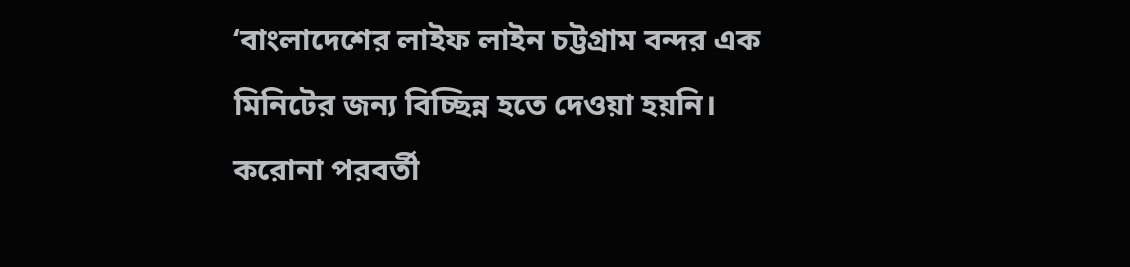‘বাংলাদেশের লাইফ লাইন চট্টগ্রাম বন্দর এক মিনিটের জন্য বিচ্ছিন্ন হতে দেওয়া হয়নি। করোনা পরবর্তী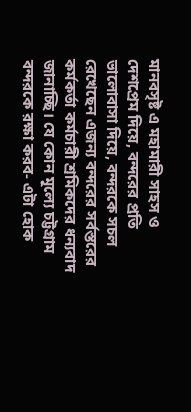মানবসৃষ্ট এ মহামারী সাহস ও দেশপ্রেম দিয়ে, বন্দরের প্রতি ভালোবাসা দিয়ে, বন্দরকে সচল রেখেছেন এজন্য বন্দরের সর্বস্তরের কর্মকর্তা কর্মচারী শ্রমিকদের ধন্যবাদ জানাচ্ছি। যে কোন মূল্যে চট্টগ্রাম বন্দরকে রক্ষা করব- এটা হোক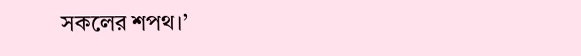সকলের শপথ।’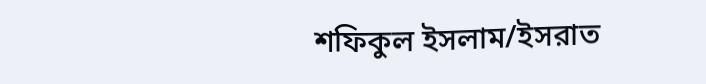শফিকুল ইসলাম/ইসরাত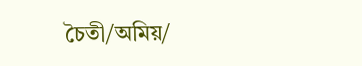চৈতী/অমিয়/